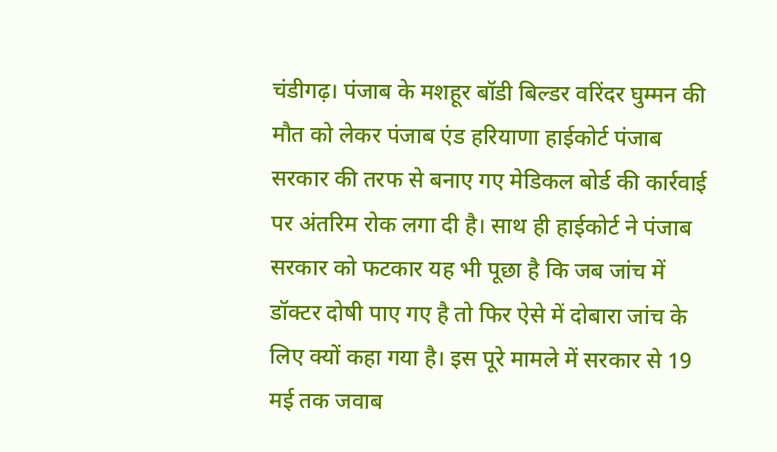चंडीगढ़। पंजाब के मशहूर बॉडी बिल्डर वरिंदर घुम्मन की मौत को लेकर पंजाब एंड हरियाणा हाईकोर्ट पंजाब सरकार की तरफ से बनाए गए मेडिकल बोर्ड की कार्रवाई पर अंतरिम रोक लगा दी है। साथ ही हाईकोर्ट ने पंजाब सरकार को फटकार यह भी पूछा है कि जब जांच में डॉक्टर दोषी पाए गए है तो फिर ऐसे में दोबारा जांच के लिए क्यों कहा गया है। इस पूरे मामले में सरकार से 19 मई तक जवाब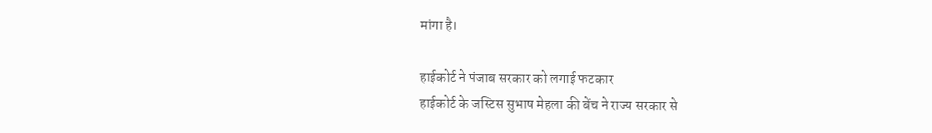मांगा है।

हाईकोर्ट ने पंजाब सरकार को लगाई फटकार
हाईकोर्ट के जस्टिस सुभाष मेहला की बेंच ने राज्य सरकार से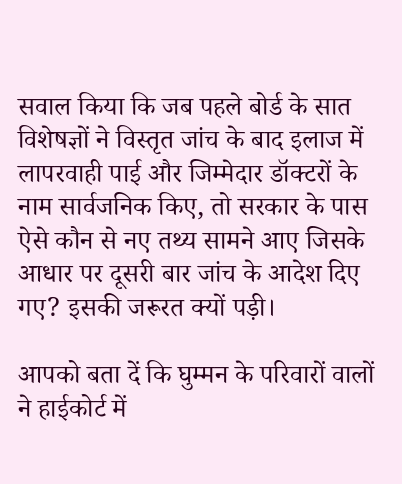सवाल किया कि जब पहले बोर्ड के सात विशेषज्ञों ने विस्तृत जांच के बाद इलाज में लापरवाही पाई और जिम्मेदार डॉक्टरों के नाम सार्वजनिक किए, तो सरकार के पास ऐसे कौन से नए तथ्य सामने आए जिसके आधार पर दूसरी बार जांच के आदेश दिए गए? इसकी जरूरत क्यों पड़ी।

आपको बता दें कि घुम्मन के परिवारों वालों ने हाईकोर्ट में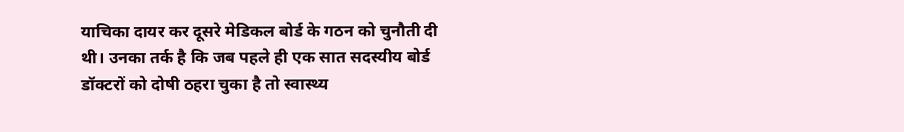याचिका दायर कर दूसरे मेडिकल बोर्ड के गठन को चुनौती दी थी। उनका तर्क है कि जब पहले ही एक सात सदस्यीय बोर्ड डॉक्टरों को दोषी ठहरा चुका है तो स्वास्थ्य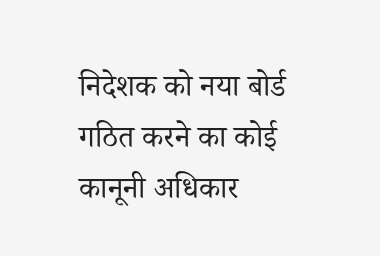निदेशक को नया बोर्ड गठित करने का कोई कानूनी अधिकार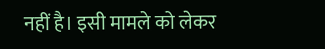नहीं है। इसी मामले को लेकर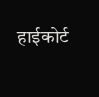हाईकोर्ट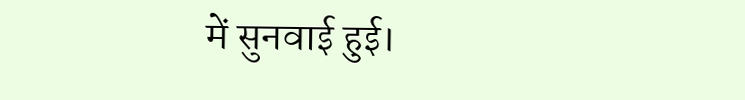में सुनवाई हुई।